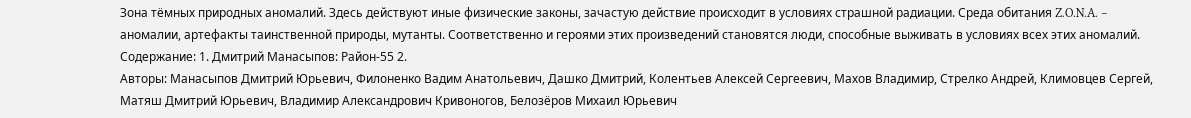Зона тёмных природных аномалий. Здесь действуют иные физические законы, зачастую действие происходит в условиях страшной радиации. Среда обитания Z.O.N.A. – аномалии, артефакты таинственной природы, мутанты. Соответственно и героями этих произведений становятся люди, способные выживать в условиях всех этих аномалий. Содержание: 1. Дмитрий Манасыпов: Район-55 2.
Авторы: Манасыпов Дмитрий Юрьевич, Филоненко Вадим Анатольевич, Дашко Дмитрий, Колентьев Алексей Сергеевич, Махов Владимир, Стрелко Андрей, Климовцев Сергей, Матяш Дмитрий Юрьевич, Владимир Александрович Кривоногов, Белозёров Михаил Юрьевич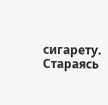сигарету.
Стараясь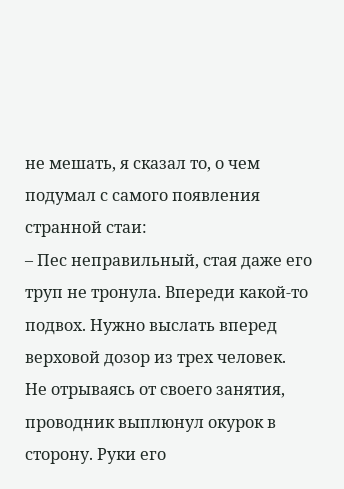не мешать, я сказал то, о чем подумал с самого появления странной стаи:
– Пес неправильный, стая даже его труп не тронула. Впереди какой-то подвох. Нужно выслать вперед верховой дозор из трех человек.
Не отрываясь от своего занятия, проводник выплюнул окурок в сторону. Руки его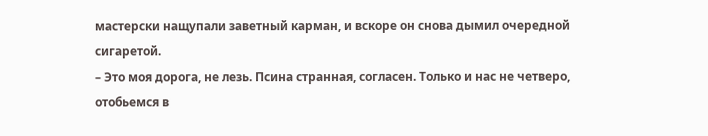мастерски нащупали заветный карман, и вскоре он снова дымил очередной сигаретой.
– Это моя дорога, не лезь. Псина странная, согласен. Только и нас не четверо, отобьемся в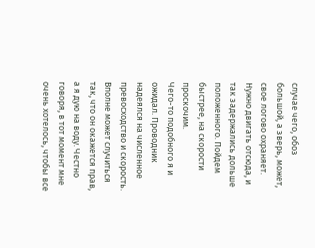случае чего, обоз большой, а зверь, может, свое логово охраняет. Нужно двигать отсюда, и так задержались дольше положенного. Пойдем быстрее, на скорости проскочим.
Чего-то подобного я и ожидал. Проводник надеялся на численное превосходство и скорость. Вполне может случиться так, что он окажется прав, а я дую на воду. Честно говоря, в тот момент мне очень хотелось, чтобы все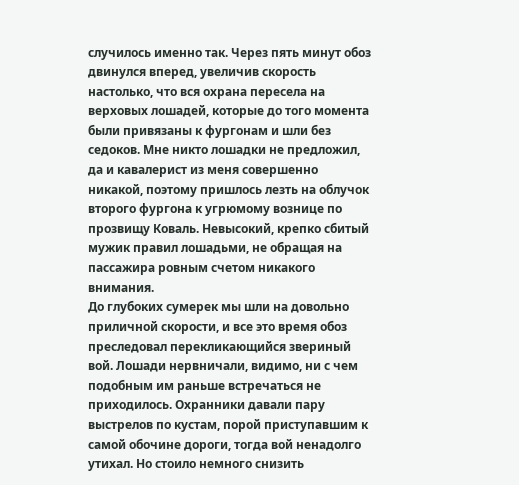случилось именно так. Через пять минут обоз двинулся вперед, увеличив скорость настолько, что вся охрана пересела на верховых лошадей, которые до того момента были привязаны к фургонам и шли без седоков. Мне никто лошадки не предложил, да и кавалерист из меня совершенно никакой, поэтому пришлось лезть на облучок второго фургона к угрюмому вознице по прозвищу Коваль. Невысокий, крепко сбитый мужик правил лошадьми, не обращая на пассажира ровным счетом никакого внимания.
До глубоких сумерек мы шли на довольно приличной скорости, и все это время обоз преследовал перекликающийся звериный вой. Лошади нервничали, видимо, ни с чем подобным им раньше встречаться не приходилось. Охранники давали пару выстрелов по кустам, порой приступавшим к самой обочине дороги, тогда вой ненадолго утихал. Но стоило немного снизить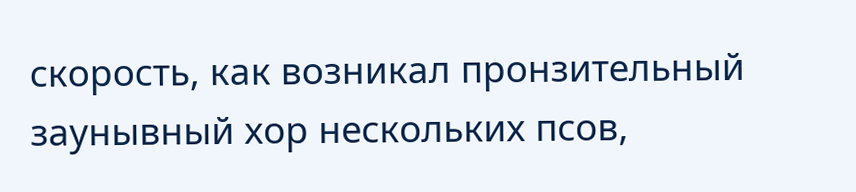скорость, как возникал пронзительный заунывный хор нескольких псов,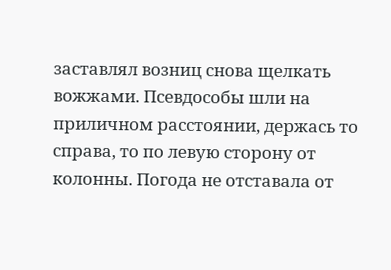заставлял возниц снова щелкать вожжами. Псевдособы шли на приличном расстоянии, держась то справа, то по левую сторону от колонны. Погода не отставала от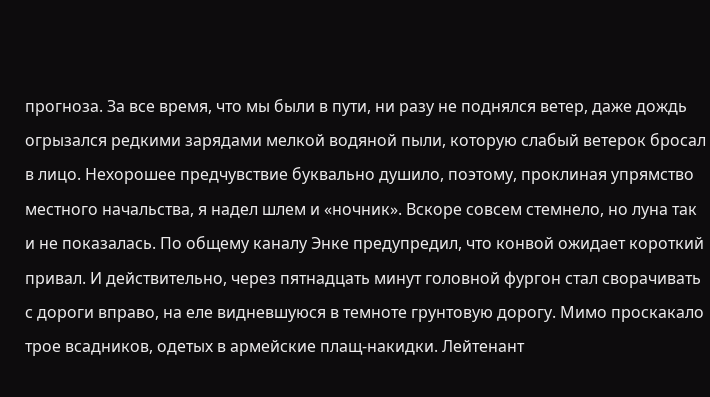прогноза. За все время, что мы были в пути, ни разу не поднялся ветер, даже дождь огрызался редкими зарядами мелкой водяной пыли, которую слабый ветерок бросал в лицо. Нехорошее предчувствие буквально душило, поэтому, проклиная упрямство местного начальства, я надел шлем и «ночник». Вскоре совсем стемнело, но луна так и не показалась. По общему каналу Энке предупредил, что конвой ожидает короткий привал. И действительно, через пятнадцать минут головной фургон стал сворачивать с дороги вправо, на еле видневшуюся в темноте грунтовую дорогу. Мимо проскакало трое всадников, одетых в армейские плащ-накидки. Лейтенант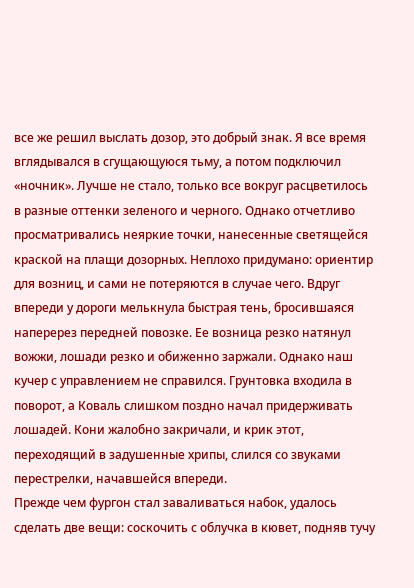все же решил выслать дозор, это добрый знак. Я все время вглядывался в сгущающуюся тьму, а потом подключил «ночник». Лучше не стало, только все вокруг расцветилось в разные оттенки зеленого и черного. Однако отчетливо просматривались неяркие точки, нанесенные светящейся краской на плащи дозорных. Неплохо придумано: ориентир для возниц, и сами не потеряются в случае чего. Вдруг впереди у дороги мелькнула быстрая тень, бросившаяся наперерез передней повозке. Ее возница резко натянул вожжи, лошади резко и обиженно заржали. Однако наш кучер с управлением не справился. Грунтовка входила в поворот, а Коваль слишком поздно начал придерживать лошадей. Кони жалобно закричали, и крик этот, переходящий в задушенные хрипы, слился со звуками перестрелки, начавшейся впереди.
Прежде чем фургон стал заваливаться набок, удалось сделать две вещи: соскочить с облучка в кювет, подняв тучу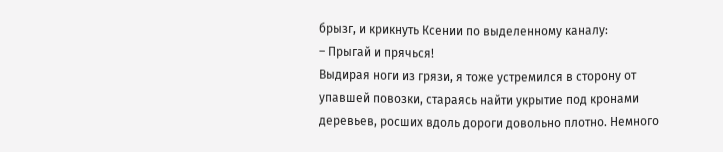брызг, и крикнуть Ксении по выделенному каналу:
– Прыгай и прячься!
Выдирая ноги из грязи, я тоже устремился в сторону от упавшей повозки, стараясь найти укрытие под кронами деревьев, росших вдоль дороги довольно плотно. Немного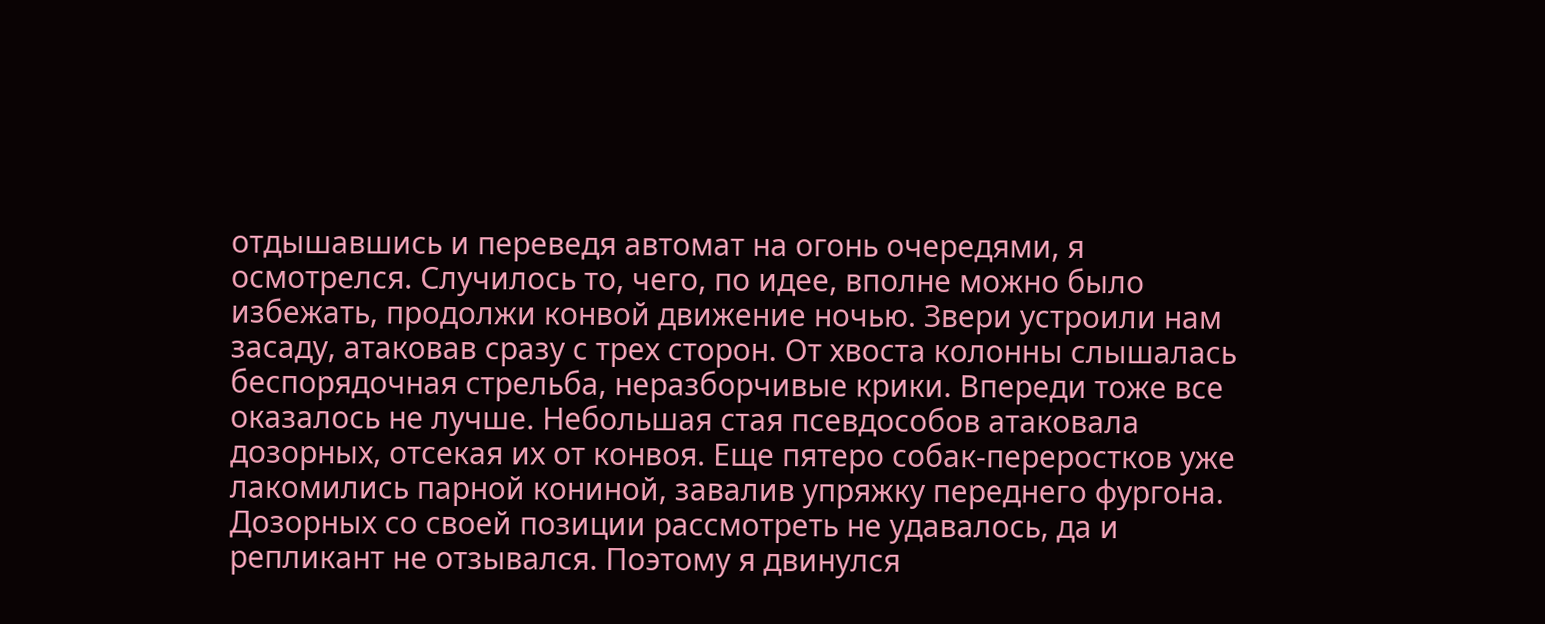отдышавшись и переведя автомат на огонь очередями, я осмотрелся. Случилось то, чего, по идее, вполне можно было избежать, продолжи конвой движение ночью. Звери устроили нам засаду, атаковав сразу с трех сторон. От хвоста колонны слышалась беспорядочная стрельба, неразборчивые крики. Впереди тоже все оказалось не лучше. Небольшая стая псевдособов атаковала дозорных, отсекая их от конвоя. Еще пятеро собак-переростков уже лакомились парной кониной, завалив упряжку переднего фургона. Дозорных со своей позиции рассмотреть не удавалось, да и репликант не отзывался. Поэтому я двинулся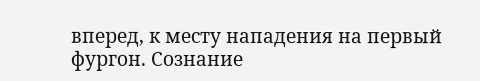вперед, к месту нападения на первый фургон. Сознание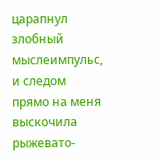царапнул злобный мыслеимпульс, и следом прямо на меня выскочила рыжевато-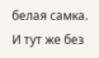белая самка. И тут же без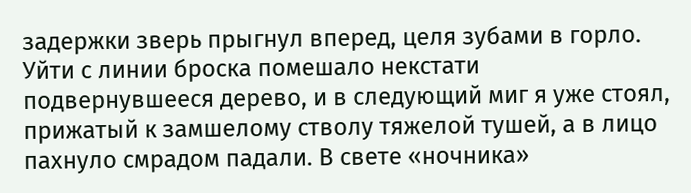задержки зверь прыгнул вперед, целя зубами в горло. Уйти с линии броска помешало некстати подвернувшееся дерево, и в следующий миг я уже стоял, прижатый к замшелому стволу тяжелой тушей, а в лицо пахнуло смрадом падали. В свете «ночника»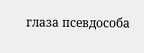глаза псевдособа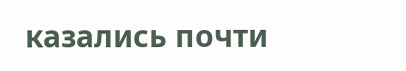казались почти